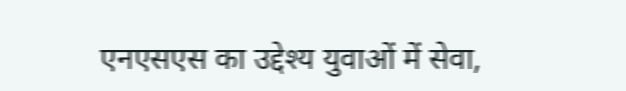एनएसएस का उद्देश्य युवाओं में सेवा,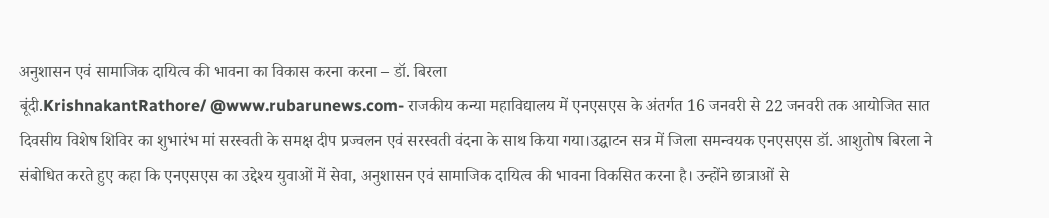अनुशासन एवं सामाजिक दायित्व की भावना का विकास करना करना – डॉ. बिरला
बूंदी.KrishnakantRathore/ @www.rubarunews.com- राजकीय कन्या महाविद्यालय में एनएसएस के अंतर्गत 16 जनवरी से 22 जनवरी तक आयोजित सात दिवसीय विशेष शिविर का शुभारंभ मां सरस्वती के समक्ष दीप प्रज्वलन एवं सरस्वती वंदना के साथ किया गया।उद्घाटन सत्र में जिला समन्वयक एनएसएस डॉ. आशुतोष बिरला ने संबोधित करते हुए कहा कि एनएसएस का उद्देश्य युवाओं में सेवा, अनुशासन एवं सामाजिक दायित्व की भावना विकसित करना है। उन्होंने छात्राओं से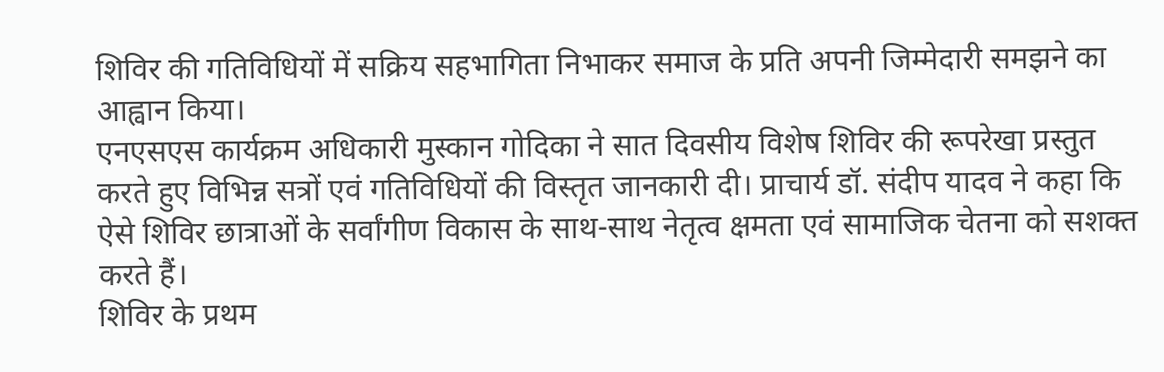शिविर की गतिविधियों में सक्रिय सहभागिता निभाकर समाज के प्रति अपनी जिम्मेदारी समझने का आह्वान किया।
एनएसएस कार्यक्रम अधिकारी मुस्कान गोदिका ने सात दिवसीय विशेष शिविर की रूपरेखा प्रस्तुत करते हुए विभिन्न सत्रों एवं गतिविधियों की विस्तृत जानकारी दी। प्राचार्य डॉ. संदीप यादव ने कहा कि ऐसे शिविर छात्राओं के सर्वांगीण विकास के साथ-साथ नेतृत्व क्षमता एवं सामाजिक चेतना को सशक्त करते हैं।
शिविर के प्रथम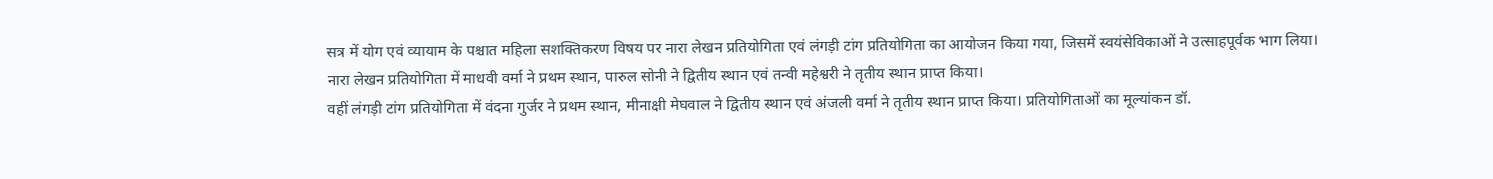सत्र में योग एवं व्यायाम के पश्चात महिला सशक्तिकरण विषय पर नारा लेखन प्रतियोगिता एवं लंगड़ी टांग प्रतियोगिता का आयोजन किया गया, जिसमें स्वयंसेविकाओं ने उत्साहपूर्वक भाग लिया।
नारा लेखन प्रतियोगिता में माधवी वर्मा ने प्रथम स्थान, पारुल सोनी ने द्वितीय स्थान एवं तन्वी महेश्वरी ने तृतीय स्थान प्राप्त किया।
वहीं लंगड़ी टांग प्रतियोगिता में वंदना गुर्जर ने प्रथम स्थान, मीनाक्षी मेघवाल ने द्वितीय स्थान एवं अंजली वर्मा ने तृतीय स्थान प्राप्त किया। प्रतियोगिताओं का मूल्यांकन डॉ.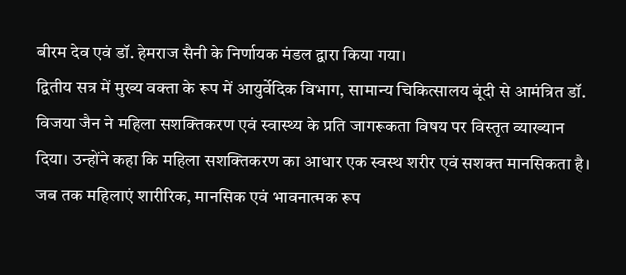बीरम देव एवं डॉ. हेमराज सैनी के निर्णायक मंडल द्वारा किया गया।
द्वितीय सत्र में मुख्य वक्ता के रूप में आयुर्वेदिक विभाग, सामान्य चिकित्सालय बूंदी से आमंत्रित डॉ. विजया जैन ने महिला सशक्तिकरण एवं स्वास्थ्य के प्रति जागरूकता विषय पर विस्तृत व्याख्यान दिया। उन्होंने कहा कि महिला सशक्तिकरण का आधार एक स्वस्थ शरीर एवं सशक्त मानसिकता है। जब तक महिलाएं शारीरिक, मानसिक एवं भावनात्मक रूप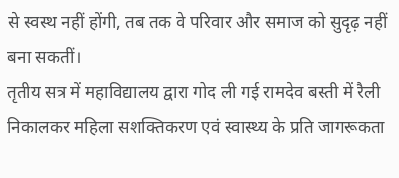से स्वस्थ नहीं होंगी, तब तक वे परिवार और समाज को सुदृढ़ नहीं बना सकतीं।
तृतीय सत्र में महाविद्यालय द्वारा गोद ली गई रामदेव बस्ती में रैली निकालकर महिला सशक्तिकरण एवं स्वास्थ्य के प्रति जागरूकता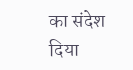का संदेश दिया